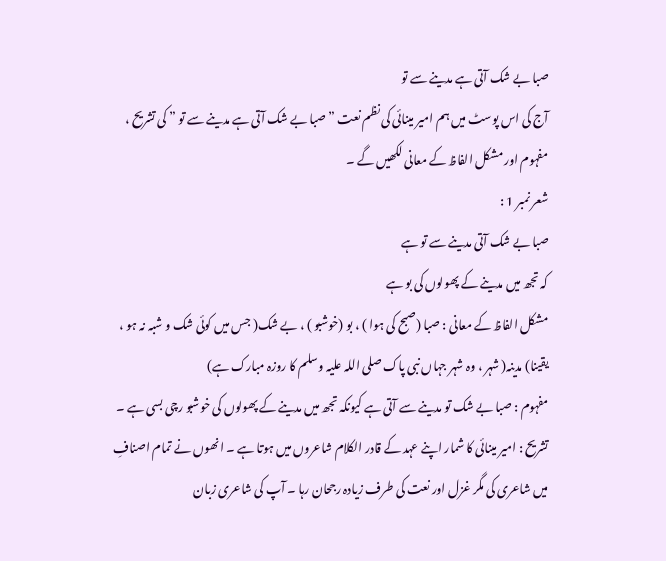صبا بے شک آتی ہے مدینے سے تو
آج کی اس پوسٹ میں ہم امیر مینائی کی نظم نعت ” صبا بے شک آتی ہے مدینے سے تو ” کی تشریح ، مفہوم اور مشکل الفاظ کے معانی لکھیں گے ۔
شعر نمبر 1 :
صبا بے شک آتی مدینے سے تو ہے
کہ تجھ میں مدینے کے پھولوں کی بو ہے
مشکل الفاظ کے معانی : صبا (صبح کی ہوا ) ، بو (خوشبو ) ، بے شک( جس میں کوئی شک و شبہ نہ ہو ، یقینا) مدینہ( شہر ، وہ شہر جہاں نبی پاک صلی اللہ علیہ وسلم کا روزہ مبارک ہے)
مفہوم : صبا بے شک تو مدینے سے آتی ہے کیونکہ تجھ میں مدینے کے پھولوں کی خوشبو رچی بسی ہے ۔
تشریح : امیر مینائی کا شمار اپنے عہد کے قادر الکلام شاعروں میں ہوتا ہے ۔ انھوں نے تمام اصنافِ میں شاعری کی مگر غزل اور نعت کی طرف زیادہ رجحان رہا ۔ آپ کی شاعری زبان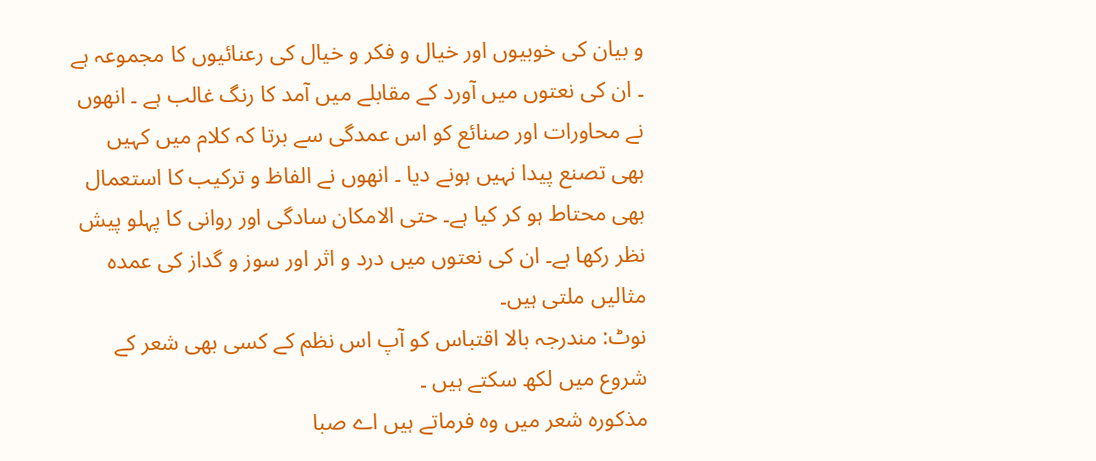و بیان کی خوبیوں اور خیال و فکر و خیال کی رعنائیوں کا مجموعہ ہے ۔ ان کی نعتوں میں آورد کے مقابلے میں آمد کا رنگ غالب ہے ۔ انھوں نے محاورات اور صنائع کو اس عمدگی سے برتا کہ کلام میں کہیں بھی تصنع پیدا نہیں ہونے دیا ۔ انھوں نے الفاظ و ترکیب کا استعمال بھی محتاط ہو کر کیا ہے۔ حتی الامکان سادگی اور روانی کا پہلو پیش نظر رکھا ہے۔ ان کی نعتوں میں درد و اثر اور سوز و گداز کی عمدہ مثالیں ملتی ہیں۔
نوٹ: مندرجہ بالا اقتباس کو آپ اس نظم کے کسی بھی شعر کے شروع میں لکھ سکتے ہیں ۔
مذکورہ شعر میں وہ فرماتے ہیں اے صبا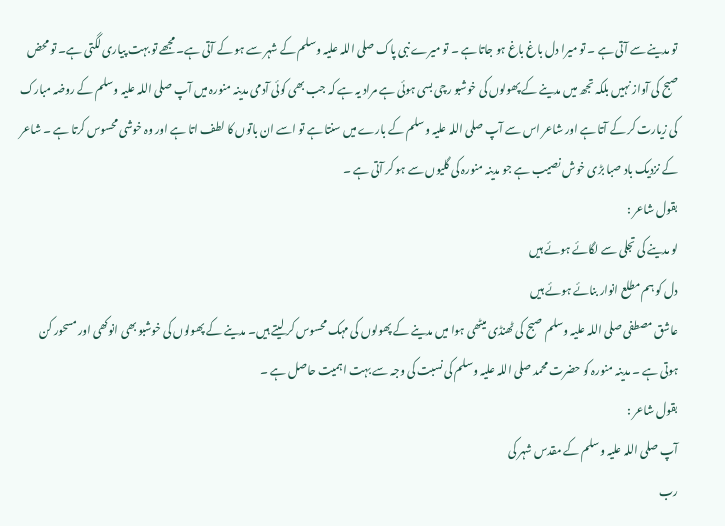تو مدینے سے آتی ہے ۔ تو میرا دل باغ باغ ہو جاتا ہے ۔ تو میرے نبی پاک صلی اللہ علیہ وسلم کے شہر سے ہو کے آتی ہے۔ مجھے تو بہت پیاری لگتی ہے۔ تو محض صبح کی آواز نہیں بلکہ تجھ میں مدینے کے پھولوں کی خوشبو رچی بسی ہوئی ہے مراد یہ ہے کہ جب بھی کوئی آدمی مدینہ منورہ میں آپ صلی اللہ علیہ وسلم کے روضہ مبارک کی زیارت کر کے آتا ہے اور شاعر اس سے آپ صلی اللہ علیہ وسلم کے بارے میں سنتا ہے تو اسے ان باتوں کا لطف اتا ہے اور وہ خوشی محسوس کرتا ہے ۔ شاعر کے نزدیک باد صبا بڑی خوش نصیب ہے جو مدینہ منورہ کی گلیوں سے ہو کر آتی ہے ۔
بقول شاعر :
لو مدینے کی تجلی سے لگائے ہوئے ہیں
دل کو ہم مطلع انوار بنائے ہوئے ہیں
عاشق مصطفی صلی اللہ علیہ وسلم صبح کی ٹھنڈی میٹھی ہوا میں مدینے کے پھولوں کی مہک محسوس کر لیتے ہیں۔ مدینے کے پھولوں کی خوشبو بھی انوکھی اور مسحور کن ہوتی ہے ۔ مدینہ منورہ کو حضرت محمد صلی اللہ علیہ وسلم کی نسبت کی وجہ سے بہت اہمیت حاصل ہے ۔
بقول شاعر :
آپ صلی اللہ علیہ وسلم کے مقدس شہر کی
رب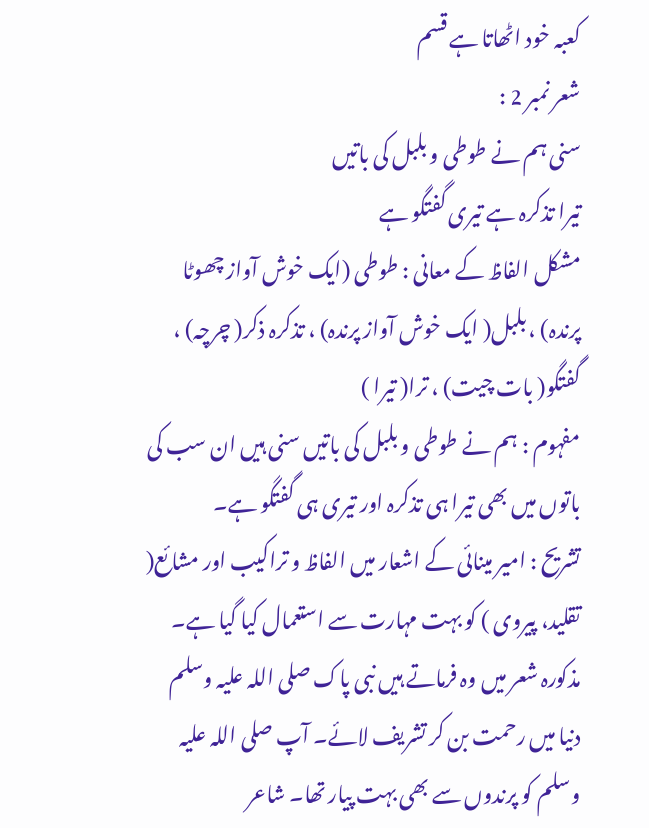کعبہ خود اٹھاتا ہے قسم
شعر نمبر 2 :
سنی ہم نے طوطی و بلبل کی باتیں
تیرا تذکرہ ہے تیری گفتگو ہے
مشکل الفاظ کے معانی : طوطی (ایک خوش آواز چھوٹا پرندہ) ، بلبل( ایک خوش آواز پرندہ) ، تذکرہ ذکر( چرچہ) ، گفتگو( بات چیت) ، ترا( تیرا )
مفہوم : ہم نے طوطی و بلبل کی باتیں سنی ہیں ان سب کی باتوں میں بھی تیرا ہی تذکرہ اور تیری ہی گفتگو ہے۔
تشریح : امیر مینائی کے اشعار میں الفاظ و تراکیب اور مشائع( تقلید، پیروی ) کو بہت مہارت سے استعمال کیا گیا ہے۔ مذکورہ شعر میں وہ فرماتے ہیں نبی پاک صلی اللہ علیہ وسلم دنیا میں رحمت بن کر تشریف لائے۔ آپ صلی اللہ علیہ وسلم کو پرندوں سے بھی بہت پیار تھا۔ شاعر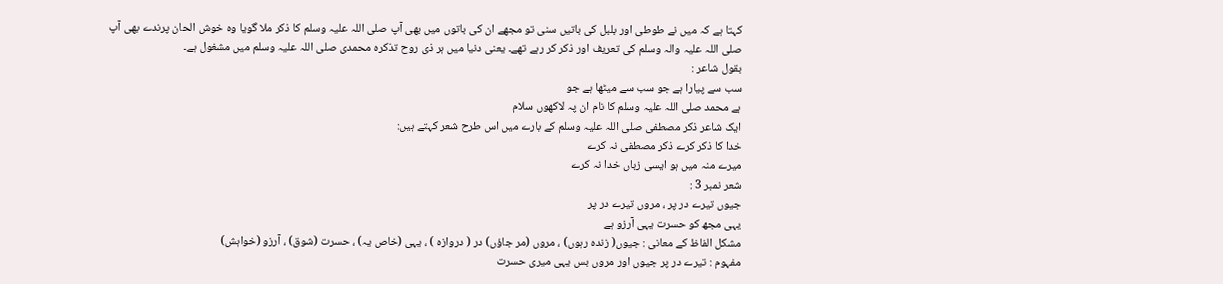کہتا ہے کہ میں نے طوطی اور بلبل کی باتیں سنی تو مجھے ان کی باتوں میں بھی آپ صلی اللہ علیہ وسلم کا ذکر ملا گویا وہ خوش الحان پرندے بھی آپ صلی اللہ علیہ والہ وسلم کی تعریف اور ذکر کر رہے تھے۔ یعنی دنیا میں ہر ذی روح تذکرہ محمدی صلی اللہ علیہ وسلم میں مشغول ہے۔
بقول شاعر :
سب سے پیارا ہے جو سب سے میٹھا ہے جو
ہے محمد صلی اللہ علیہ وسلم کا نام ان پہ لاکھوں سلام
ایک شاعر ذکر مصطفی صلی اللہ علیہ وسلم کے بارے میں اس طرح شعر کہتے ہیں:
خدا کا ذکر کرے ذکر مصطفی نہ کرے
میرے منہ میں ہو ایسی زباں خدا نہ کرے
شعر نمبر 3 :
جیوں تیرے در پر ، مروں تیرے در پر
یہی مجھ کو حسرت یہی آرزو ہے
مشکل الفاظ کے معانی : جیوں( زندہ رہوں) ، مروں (مر جاؤں) در ( دروازہ ) ، یہی (خاص یہ) ، حسرت (شوق) ، آرزو (خواہش)
مفہوم : تیرے در پر جیوں اور مروں بس یہی میری حسرت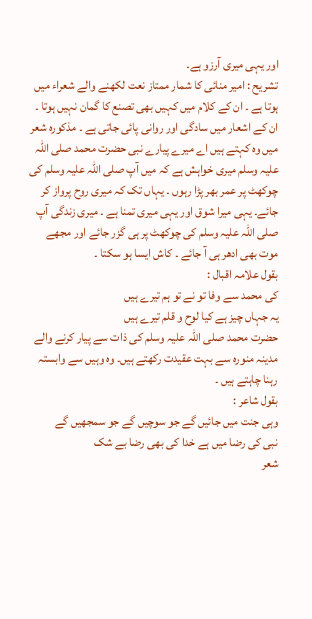اور یہی میری آرزو ہے۔
تشریح : امیر منائی کا شمار ممتاز نعت لکھنے والے شعراء میں ہوتا ہے ۔ ان کے کلام میں کہیں بھی تصنع کا گمان نہیں ہوتا ۔ ان کے اشعار میں سادگی اور روانی پائی جاتی ہے ۔ مذکورہ شعر میں وہ کہتے ہیں اے میرے پیارے نبی حضرت محمد صلی اللہ علیہ وسلم میری خواہش ہے کہ میں آپ صلی اللہ علیہ وسلم کی چوکھٹ پر عمر بھر پڑا رہوں ۔ یہاں تک کہ میری روح پرواز کر جائے۔ یہی میرا شوق اور یہی میری تمنا ہے ۔ میری زندگی آپ صلی اللہ علیہ وسلم کی چوکھٹ پر ہی گزر جائے اور مجھے موت بھی ادھر ہی آ جائے ۔ کاش ایسا ہو سکتا ۔
بقول علامہ اقبال :
کی محمد سے وفا تو نے تو ہم تیرے ہیں
یہ جہاں چیز ہے کیا لوح و قلم تیرے ہیں
حضرت محمد صلی اللہ علیہ وسلم کی ذات سے پیار کرنے والے مدینہ منورہ سے بہت عقیدت رکھتے ہیں۔ وہ وہیں سے وابستہ رہنا چاہتے ہیں ۔
بقول شاعر :
وہی جنت میں جائیں گے جو سوچیں گے جو سمجھیں گے
نبی کی رضا میں ہے خدا کی بھی رضا بے شک
شعر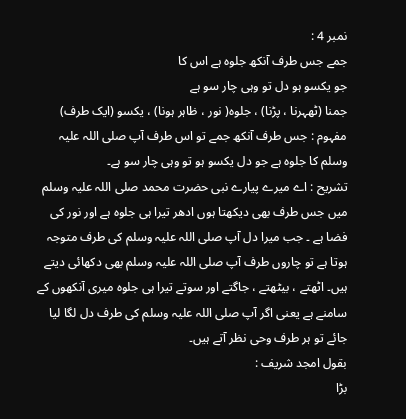نمبر 4 :
جمے جس طرف آنکھ جلوہ ہے اس کا
جو یکسو ہو دل تو وہی چار سو ہے
جمنا (ٹھہرنا ، پڑنا) ، جلوہ( نور ، ظاہر ہونا) ، یکسو (ایک طرف)
مفہوم : جس طرف آنکھ جمے تو اس طرف آپ صلی اللہ علیہ وسلم کا جلوہ ہے جو دل یکسو ہو تو وہی چار سو ہے۔
تشریح : اے میرے پیارے نبی حضرت محمد صلی اللہ علیہ وسلم میں جس طرف بھی دیکھتا ہوں ادھر تیرا ہی جلوہ ہے اور نور کی فضا ہے ۔ جب میرا دل آپ صلی اللہ علیہ وسلم کی طرف متوجہ ہوتا ہے تو چاروں طرف آپ صلی اللہ علیہ وسلم بھی دکھائی دیتے ہیں۔ اٹھتے ، بیٹھتے ، جاگتے اور سوتے تیرا ہی جلوہ میری آنکھوں کے سامنے ہے یعنی اگر آپ صلی اللہ علیہ وسلم کی طرف دل لگا لیا جائے تو ہر طرف وحی نظر آتے ہیں۔
بقول امجد شریف :
بڑا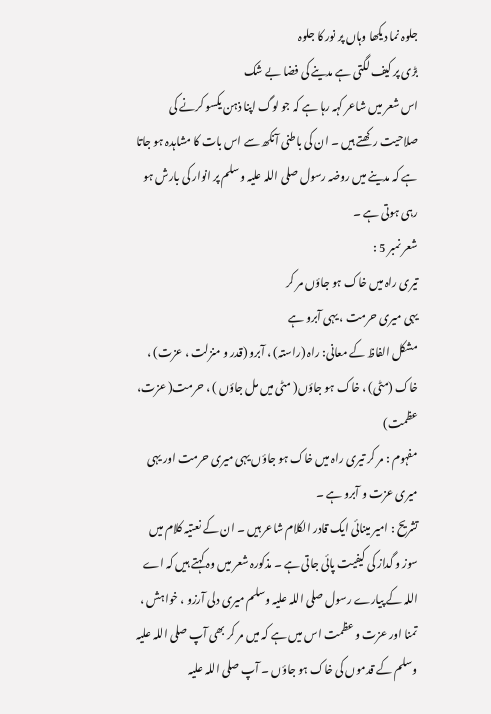جلوہ نما دیکھا وہاں پر نور کا جلوہ
بڑی پر کیف لگتی ہے مدینے کی فضا بے شک
اس شعر میں شاعر کہہ رہا ہے کہ جو لوگ اپنا ذہن یکسو کرنے کی صلاحیت رکھتے ہیں ۔ ان کی باطنی آنکھ سے اس بات کا مشاہدہ ہو جاتا ہے کہ مدینے میں روضہ رسول صلی اللہ علیہ وسلم پر انوار کی بارش ہو رہی ہوتی ہے ۔
شعر نمبر 5 :
تیری راہ میں خاک ہو جاؤں مر کر
یہی میری حرمت ، یہی آبرو ہے
مشکل الفاظ کے معانی: راہ (راستہ) ، آبرو (قدر و منزلت ، عزت) ، خاک (مٹی) ، خاک ہو جاؤں( مٹی میں مل جاؤں ) ، حرمت( عزت، عظمت)
مفہوم : مر کر تیری راہ میں خاک ہو جاؤں یہی میری حرمت اور یہی میری عزت و آبرو ہے ۔
تشریح : امیر مینائی ایک قادر الکلام شاعر ہیں ۔ ان کے نعتیہ کلام میں سوز و گداز کی کیفیت پائی جاتی ہے ۔ مذکورہ شعر میں وہ کہتے ہیں کہ اے اللہ کے پیارے رسول صلی اللہ علیہ وسلم میری دلی آرزو ، خواہش ، تمنا اور عزت و عظمت اس میں ہے کہ میں مر کر بھی آپ صلی اللہ علیہ وسلم کے قدموں کی خاک ہو جاؤں ۔ آپ صلی اللہ علیہ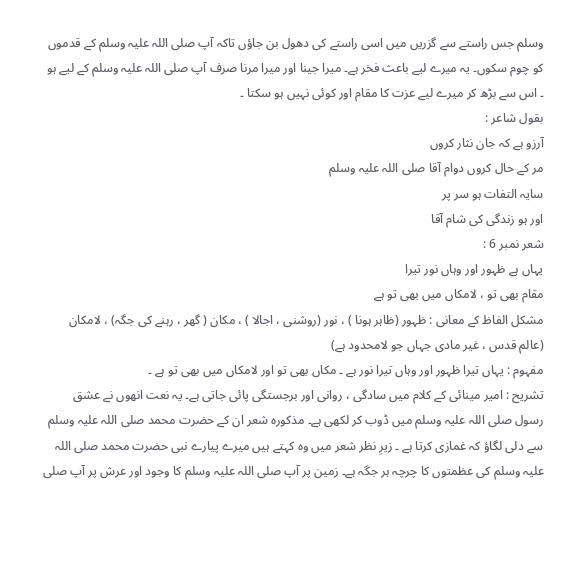وسلم جس راستے سے گزریں میں اسی راستے کی دھول بن جاؤں تاکہ آپ صلی اللہ علیہ وسلم کے قدموں کو چوم سکوں۔ یہ میرے لیے باعث فخر ہے۔ میرا جینا اور میرا مرنا صرف آپ صلی اللہ علیہ وسلم کے لیے ہو ۔ اس سے بڑھ کر میرے لیے عزت کا مقام اور کوئی نہیں ہو سکتا ۔
بقول شاعر :
آرزو ہے کہ جان نثار کروں
مر کے حال کروں دوام آقا صلی اللہ علیہ وسلم
سایہ التفات ہو سر پر
اور ہو زندگی کی شام آقا
شعر نمبر 6 :
یہاں ہے ظہور اور وہاں نور تیرا
مقام بھی تو ، لامکاں میں بھی تو ہے
مشکل الفاظ کے معانی : ظہور (ظاہر ہونا ) ، نور (روشنی ، اجالا ) ، مکان ( گھر ، رہنے کی جگہ) ، لامکان (عالم قدس ، غیر مادی جہاں جو لامحدود ہے)
مفہوم : یہاں تیرا ظہور اور وہاں تیرا نور ہے ۔ مکاں بھی تو اور لامکاں میں بھی تو ہے ۔
تشریح : امیر مینائی کے کلام میں سادگی ، روانی اور برجستگی پائی جاتی ہے۔ یہ نعت انھوں نے عشق رسول صلی اللہ علیہ وسلم میں ڈوب کر لکھی ہے۔ مذکورہ شعر ان کے حضرت محمد صلی اللہ علیہ وسلم سے دلی لگاؤ کہ غمازی کرتا ہے ۔ زیرِ نظر شعر میں وہ کہتے ہیں میرے پیارے نبی حضرت محمد صلی اللہ علیہ وسلم کی عظمتوں کا چرچہ ہر جگہ ہے۔ زمین پر آپ صلی اللہ علیہ وسلم کا وجود اور عرش پر آپ صلی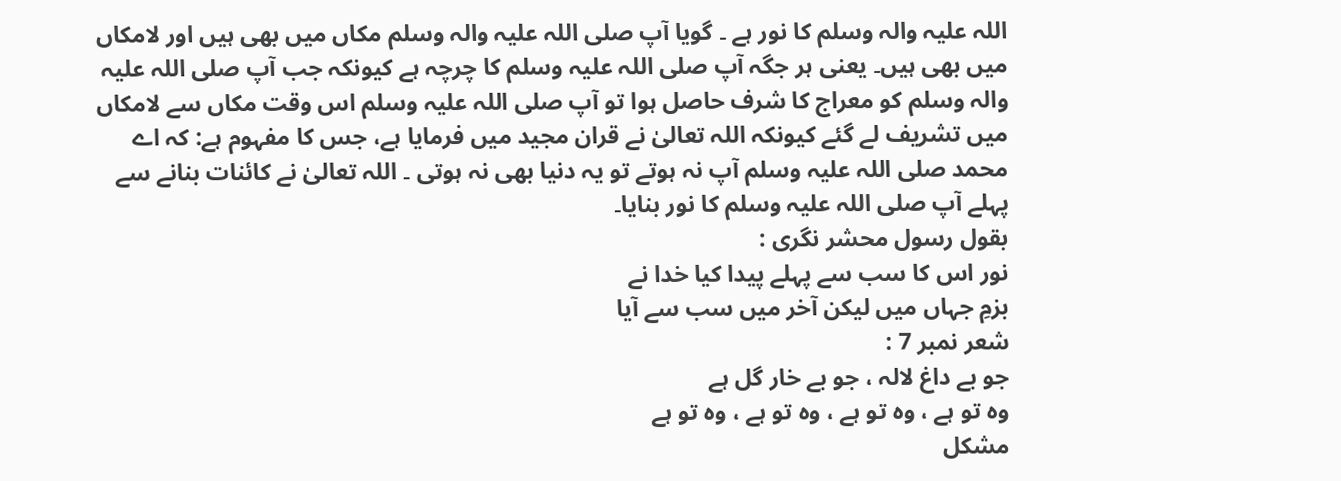اللہ علیہ والہ وسلم کا نور ہے ۔ گویا آپ صلی اللہ علیہ والہ وسلم مکاں میں بھی ہیں اور لامکاں میں بھی ہیں۔ یعنی ہر جگہ آپ صلی اللہ علیہ وسلم کا چرچہ ہے کیونکہ جب آپ صلی اللہ علیہ والہ وسلم کو معراج کا شرف حاصل ہوا تو آپ صلی اللہ علیہ وسلم اس وقت مکاں سے لامکاں میں تشریف لے گئے کیونکہ اللہ تعالیٰ نے قران مجید میں فرمایا ہے، جس کا مفہوم ہے: کہ اے محمد صلی اللہ علیہ وسلم آپ نہ ہوتے تو یہ دنیا بھی نہ ہوتی ۔ اللہ تعالیٰ نے کائنات بنانے سے پہلے آپ صلی اللہ علیہ وسلم کا نور بنایا۔
بقول رسول محشر نگری :
نور اس کا سب سے پہلے پیدا کیا خدا نے
بزمِ جہاں میں لیکن آخر میں سب سے آیا
شعر نمبر 7 :
جو بے داغ لالہ ، جو بے خار گل ہے
وہ تو ہے ، وہ تو ہے ، وہ تو ہے ، وہ تو ہے
مشکل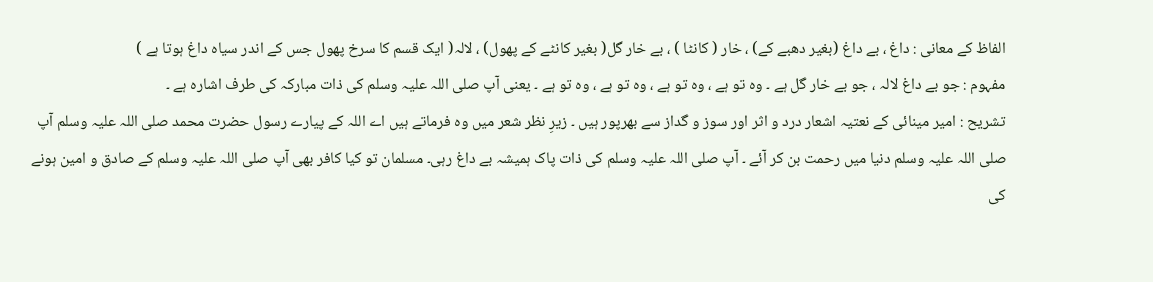الفاظ کے معانی : داغ ، بے داغ (بغیر دھبے کے) ، خار ( کانٹا ) ، بے خار گل( بغیر کانٹے کے پھول) ، لالہ( ایک قسم کا سرخ پھول جس کے اندر سیاہ داغ ہوتا ہے )
مفہوم : جو بے داغ لالہ ، جو بے خار گل ہے ۔ وہ تو ہے ، وہ تو ہے ، وہ تو ہے ، وہ تو ہے ۔ یعنی آپ صلی اللہ علیہ وسلم کی ذات مبارکہ کی طرف اشارہ ہے ۔
تشریح : امیر مینائی کے نعتیہ اشعار درد و اثر اور سوز و گداز سے بھرپور ہیں ۔ زیرِ نظر شعر میں وہ فرماتے ہیں اے اللہ کے پیارے رسول حضرت محمد صلی اللہ علیہ وسلم آپ صلی اللہ علیہ وسلم دنیا میں رحمت بن کر آئے ۔ آپ صلی اللہ علیہ وسلم کی ذات پاک ہمیشہ بے داغ رہی۔ مسلمان تو کیا کافر بھی آپ صلی اللہ علیہ وسلم کے صادق و امین ہونے کی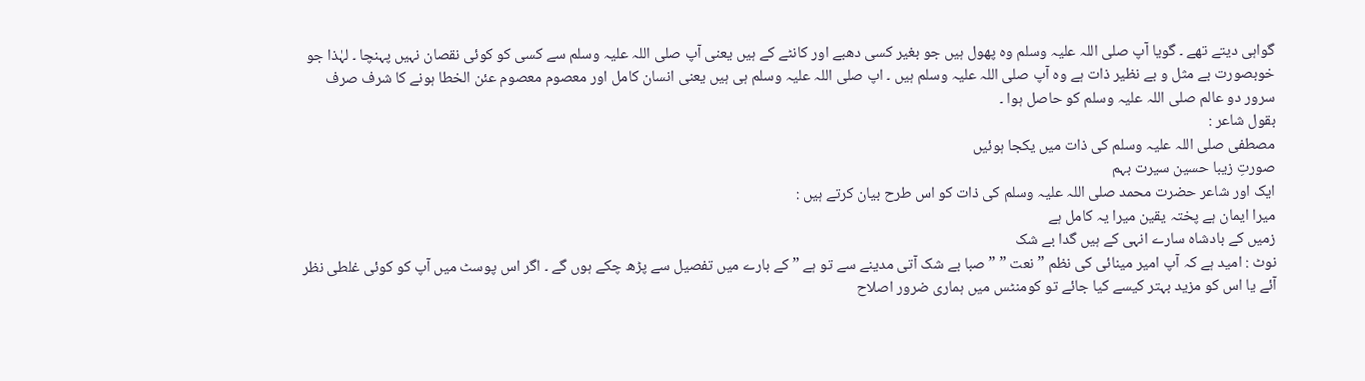گواہی دیتے تھے ۔ گویا آپ صلی اللہ علیہ وسلم وہ پھول ہیں جو بغیر کسی دھبے اور کانٹے کے ہیں یعنی آپ صلی اللہ علیہ وسلم سے کسی کو کوئی نقصان نہیں پہنچا ۔ لہٰذا جو خوبصورت بے مثل و بے نظیر ذات ہے وہ آپ صلی اللہ علیہ وسلم ہیں ۔ اپ صلی اللہ علیہ وسلم ہی ہیں یعنی انسان کامل اور معصوم معصوم عئن الخطا ہونے کا شرف صرف سرور دو عالم صلی اللہ علیہ وسلم کو حاصل ہوا ۔
بقول شاعر :
مصطفی صلی اللہ علیہ وسلم کی ذات میں یکجا ہوئیں
صورتِ زیبا حسین سیرت بہم
ایک اور شاعر حضرت محمد صلی اللہ علیہ وسلم کی ذات کو اس طرح بیان کرتے ہیں :
میرا ایمان ہے پختہ یقین میرا یہ کامل ہے
زمیں کے بادشاہ سارے انہی کے ہیں گدا بے شک
نوٹ : امید ہے کہ آپ امیر مینائی کی نظم ” نعت ” ” صبا بے شک آتی مدینے سے تو ہے ” کے بارے میں تفصیل سے پڑھ چکے ہوں گے ۔ اگر اس پوسٹ میں آپ کو کوئی غلطی نظر آئے یا اس کو مزید بہتر کیسے کیا جائے تو کومنٹس میں ہماری ضرور اصلاح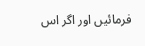فرمائیں اور اگر اس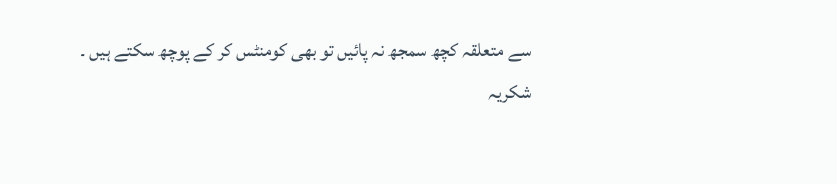سے متعلقہ کچھ سمجھ نہ پائیں تو بھی کومنٹس کر کے پوچھ سکتے ہیں ۔
شکریہ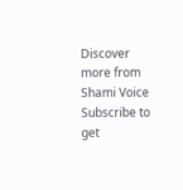Discover more from Shami Voice
Subscribe to get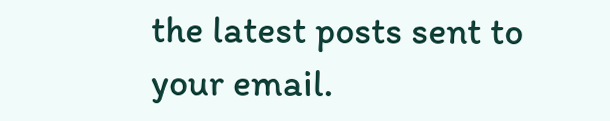the latest posts sent to your email.